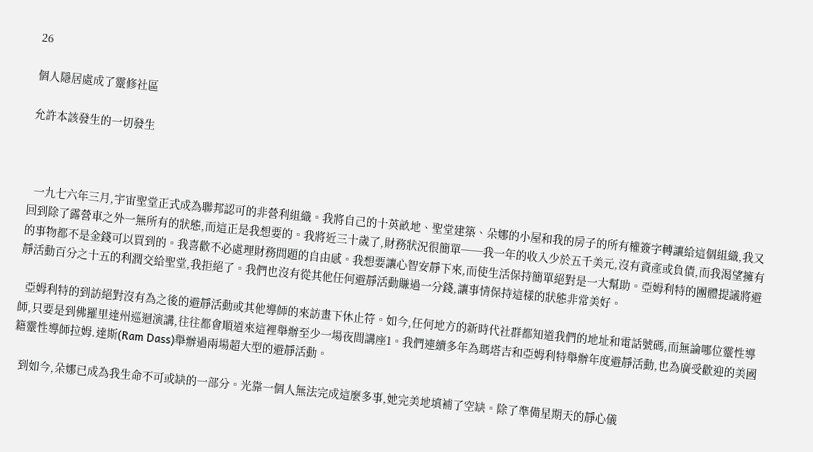26

個人隱居處成了靈修社區

允許本該發生的一切發生



  一九七六年三月,宇宙聖堂正式成為聯邦認可的非營利組織。我將自己的十英畝地、聖堂建築、朵娜的小屋和我的房子的所有權簽字轉讓給這個組織,我又回到除了露營車之外一無所有的狀態,而這正是我想要的。我將近三十歲了,財務狀況很簡單──我一年的收入少於五千美元,沒有資產或負債,而我渴望擁有的事物都不是金錢可以買到的。我喜歡不必處理財務問題的自由感。我想要讓心智安靜下來,而使生活保持簡單絕對是一大幫助。亞姆利特的團體提議將避靜活動百分之十五的利潤交給聖堂,我拒絕了。我們也沒有從其他任何避靜活動賺過一分錢,讓事情保持這樣的狀態非常美好。

  亞姆利特的到訪絕對沒有為之後的避靜活動或其他導師的來訪畫下休止符。如今,任何地方的新時代社群都知道我們的地址和電話號碼,而無論哪位靈性導師,只要是到佛羅里達州巡迴演講,往往都會順道來這裡舉辦至少一場夜間講座1。我們連續多年為瑪塔吉和亞姆利特舉辦年度避靜活動,也為廣受歡迎的美國籍靈性導師拉姆.達斯(Ram Dass)舉辦過兩場超大型的避靜活動。

  到如今,朵娜已成為我生命不可或缺的一部分。光靠一個人無法完成這麼多事,她完美地填補了空缺。除了準備星期天的靜心儀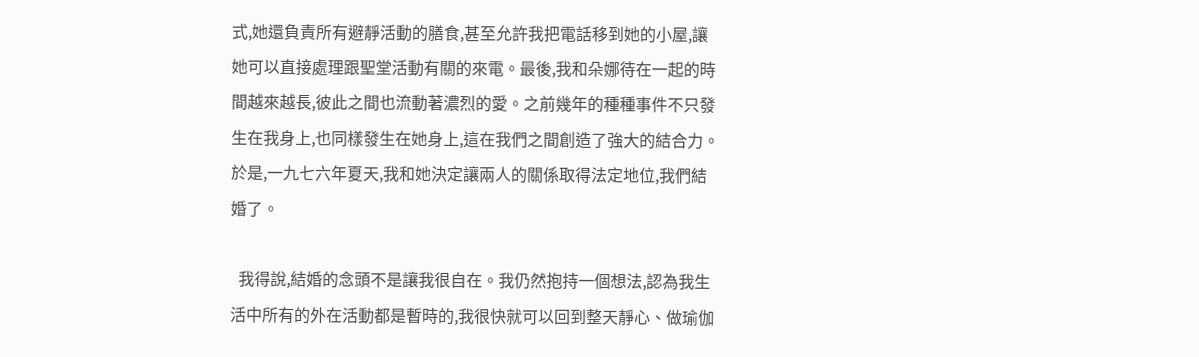式,她還負責所有避靜活動的膳食,甚至允許我把電話移到她的小屋,讓她可以直接處理跟聖堂活動有關的來電。最後,我和朵娜待在一起的時間越來越長,彼此之間也流動著濃烈的愛。之前幾年的種種事件不只發生在我身上,也同樣發生在她身上,這在我們之間創造了強大的結合力。於是,一九七六年夏天,我和她決定讓兩人的關係取得法定地位,我們結婚了。

  我得說,結婚的念頭不是讓我很自在。我仍然抱持一個想法,認為我生活中所有的外在活動都是暫時的,我很快就可以回到整天靜心、做瑜伽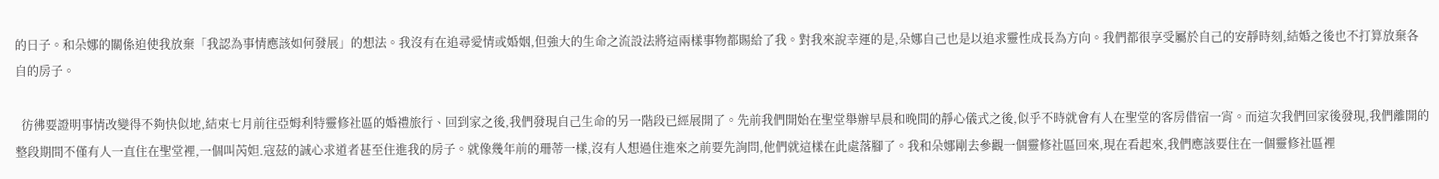的日子。和朵娜的關係迫使我放棄「我認為事情應該如何發展」的想法。我沒有在追尋愛情或婚姻,但強大的生命之流設法將這兩樣事物都賜給了我。對我來說幸運的是,朵娜自己也是以追求靈性成長為方向。我們都很享受屬於自己的安靜時刻,結婚之後也不打算放棄各自的房子。

  彷彿要證明事情改變得不夠快似地,結束七月前往亞姆利特靈修社區的婚禮旅行、回到家之後,我們發現自己生命的另一階段已經展開了。先前我們開始在聖堂舉辦早晨和晚間的靜心儀式之後,似乎不時就會有人在聖堂的客房借宿一宵。而這次我們回家後發現,我們離開的整段期間不僅有人一直住在聖堂裡,一個叫芮妲.寇茲的誠心求道者甚至住進我的房子。就像幾年前的珊蒂一樣,沒有人想過住進來之前要先詢問,他們就這樣在此處落腳了。我和朵娜剛去參觀一個靈修社區回來,現在看起來,我們應該要住在一個靈修社區裡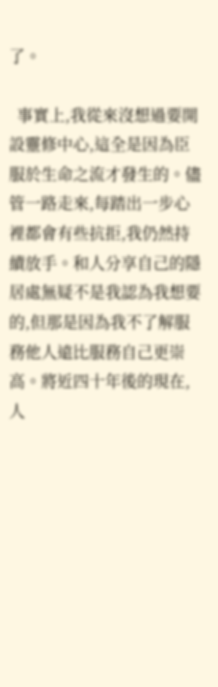了。

  事實上,我從來沒想過要開設靈修中心,這全是因為臣服於生命之流才發生的。儘管一路走來,每踏出一步心裡都會有些抗拒,我仍然持續放手。和人分享自己的隱居處無疑不是我認為我想要的,但那是因為我不了解服務他人遠比服務自己更崇高。將近四十年後的現在,人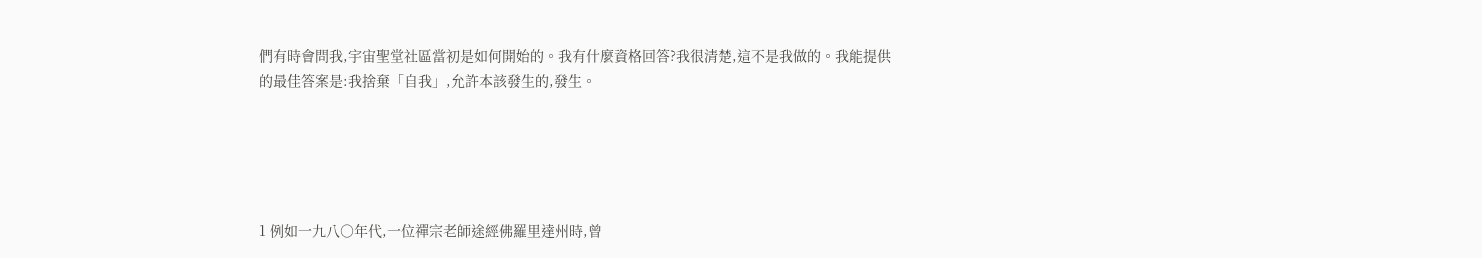們有時會問我,宇宙聖堂社區當初是如何開始的。我有什麼資格回答?我很清楚,這不是我做的。我能提供的最佳答案是:我捨棄「自我」,允許本該發生的,發生。





1 例如一九八○年代,一位禪宗老師途經佛羅里達州時,曾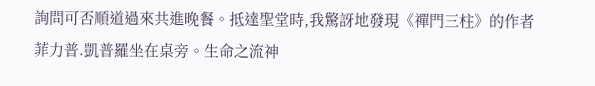詢問可否順道過來共進晚餐。抵達聖堂時,我驚訝地發現《禪門三柱》的作者菲力普.凱普羅坐在桌旁。生命之流神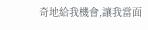奇地給我機會,讓我當面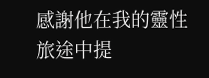感謝他在我的靈性旅途中提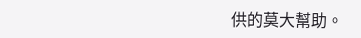供的莫大幫助。